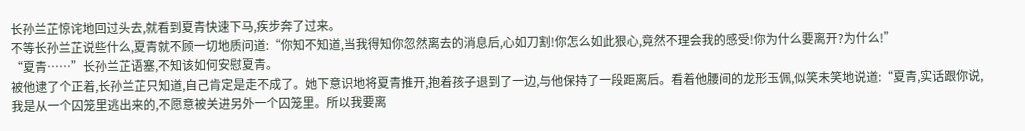长孙兰芷惊诧地回过头去,就看到夏青快速下马,疾步奔了过来。
不等长孙兰芷说些什么,夏青就不顾一切地质问道:“你知不知道,当我得知你忽然离去的消息后,心如刀割!你怎么如此狠心,竟然不理会我的感受!你为什么要离开?为什么!”
“夏青……”长孙兰芷语塞,不知该如何安慰夏青。
被他逮了个正着,长孙兰芷只知道,自己肯定是走不成了。她下意识地将夏青推开,抱着孩子退到了一边,与他保持了一段距离后。看着他腰间的龙形玉佩,似笑未笑地说道:“夏青,实话跟你说,我是从一个囚笼里逃出来的,不愿意被关进另外一个囚笼里。所以我要离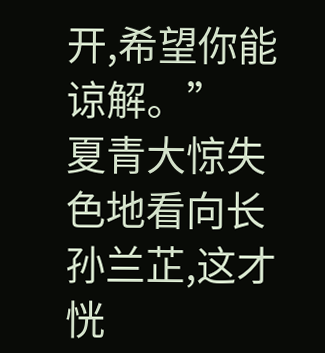开,希望你能谅解。”
夏青大惊失色地看向长孙兰芷,这才恍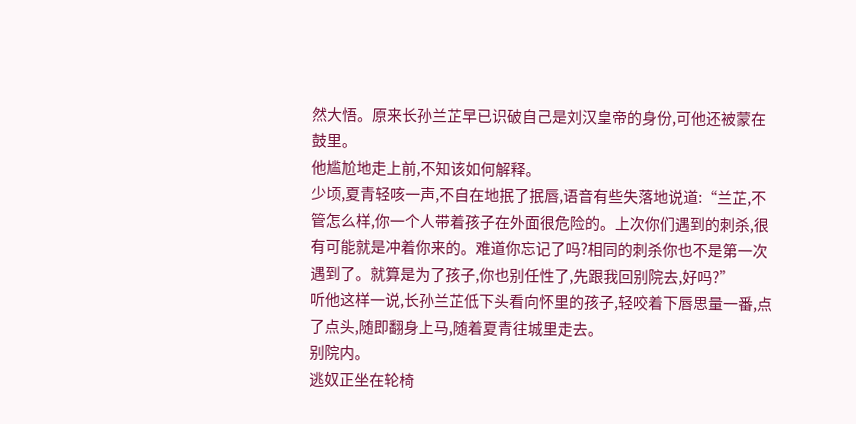然大悟。原来长孙兰芷早已识破自己是刘汉皇帝的身份,可他还被蒙在鼓里。
他尴尬地走上前,不知该如何解释。
少顷,夏青轻咳一声,不自在地抿了抿唇,语音有些失落地说道:“兰芷,不管怎么样,你一个人带着孩子在外面很危险的。上次你们遇到的刺杀,很有可能就是冲着你来的。难道你忘记了吗?相同的刺杀你也不是第一次遇到了。就算是为了孩子,你也别任性了,先跟我回别院去,好吗?”
听他这样一说,长孙兰芷低下头看向怀里的孩子,轻咬着下唇思量一番,点了点头,随即翻身上马,随着夏青往城里走去。
别院内。
逃奴正坐在轮椅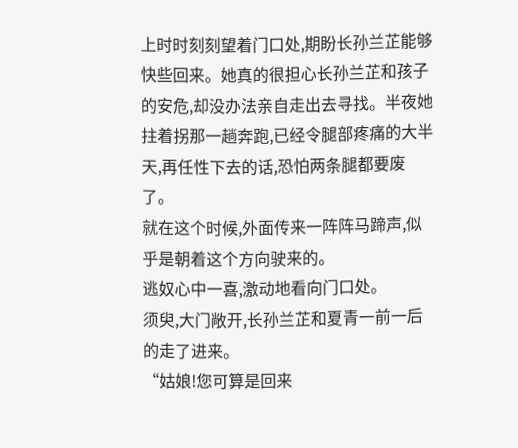上时时刻刻望着门口处,期盼长孙兰芷能够快些回来。她真的很担心长孙兰芷和孩子的安危,却没办法亲自走出去寻找。半夜她拄着拐那一趟奔跑,已经令腿部疼痛的大半天,再任性下去的话,恐怕两条腿都要废了。
就在这个时候,外面传来一阵阵马蹄声,似乎是朝着这个方向驶来的。
逃奴心中一喜,激动地看向门口处。
须臾,大门敞开,长孙兰芷和夏青一前一后的走了进来。
“姑娘!您可算是回来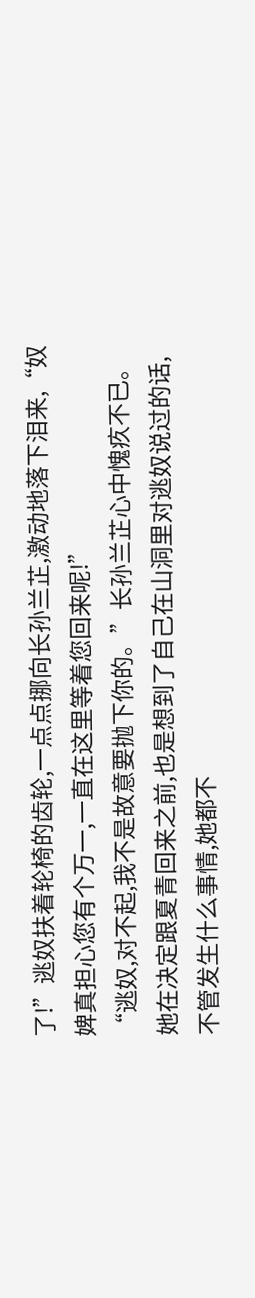了!”逃奴扶着轮椅的齿轮,一点点挪向长孙兰芷,激动地落下泪来,“奴婢真担心您有个万一,一直在这里等着您回来呢!”
“逃奴,对不起,我不是故意要抛下你的。”长孙兰芷心中愧疚不已。她在决定跟夏青回来之前,也是想到了自己在山洞里对逃奴说过的话,不管发生什么事情,她都不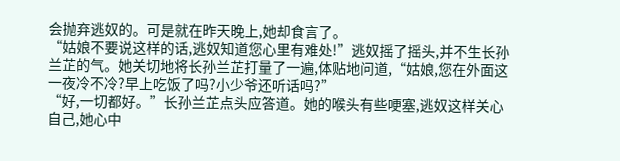会抛弃逃奴的。可是就在昨天晚上,她却食言了。
“姑娘不要说这样的话,逃奴知道您心里有难处!”逃奴摇了摇头,并不生长孙兰芷的气。她关切地将长孙兰芷打量了一遍,体贴地问道,“姑娘,您在外面这一夜冷不冷?早上吃饭了吗?小少爷还听话吗?”
“好,一切都好。”长孙兰芷点头应答道。她的喉头有些哽塞,逃奴这样关心自己,她心中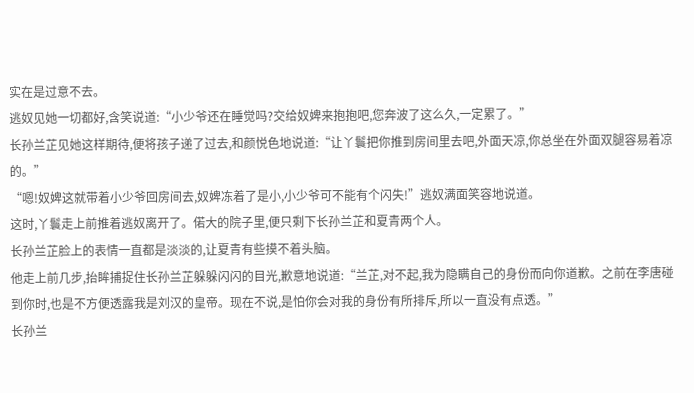实在是过意不去。
逃奴见她一切都好,含笑说道:“小少爷还在睡觉吗?交给奴婢来抱抱吧,您奔波了这么久,一定累了。”
长孙兰芷见她这样期待,便将孩子递了过去,和颜悦色地说道:“让丫鬟把你推到房间里去吧,外面天凉,你总坐在外面双腿容易着凉的。”
“嗯!奴婢这就带着小少爷回房间去,奴婢冻着了是小,小少爷可不能有个闪失!”逃奴满面笑容地说道。
这时,丫鬟走上前推着逃奴离开了。偌大的院子里,便只剩下长孙兰芷和夏青两个人。
长孙兰芷脸上的表情一直都是淡淡的,让夏青有些摸不着头脑。
他走上前几步,抬眸捕捉住长孙兰芷躲躲闪闪的目光,歉意地说道:“兰芷,对不起,我为隐瞒自己的身份而向你道歉。之前在李唐碰到你时,也是不方便透露我是刘汉的皇帝。现在不说,是怕你会对我的身份有所排斥,所以一直没有点透。”
长孙兰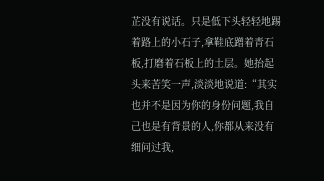芷没有说话。只是低下头轻轻地踢着路上的小石子,拿鞋底蹭着青石板,打磨着石板上的土层。她抬起头来苦笑一声,淡淡地说道:“其实也并不是因为你的身份问题,我自己也是有背景的人,你都从来没有细问过我,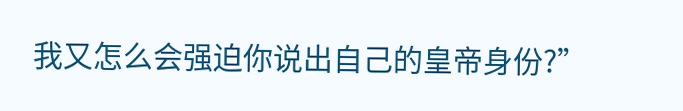我又怎么会强迫你说出自己的皇帝身份?”